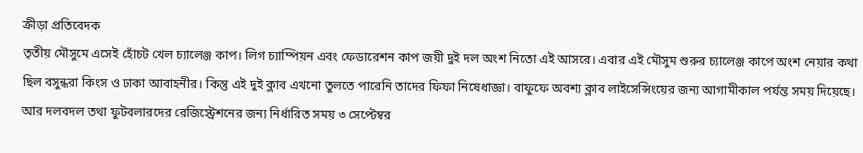ক্রীড়া প্রতিবেদক
তৃতীয় মৌসুমে এসেই হোঁচট খেল চ্যালেঞ্জ কাপ। লিগ চ্যাম্পিয়ন এবং ফেডারেশন কাপ জয়ী দুই দল অংশ নিতো এই আসরে। এবার এই মৌসুম শুরুর চ্যালেঞ্জ কাপে অংশ নেয়ার কথা ছিল বসুন্ধরা কিংস ও ঢাকা আবাহনীর। কিন্তু এই দুই ক্লাব এখনো তুলতে পারেনি তাদের ফিফা নিষেধাজ্ঞা। বাফুফে অবশ্য ক্লাব লাইসেন্সিংয়ের জন্য আগামীকাল পর্যন্ত সময় দিয়েছে। আর দলবদল তথা ফুটবলারদের রেজিস্ট্রেশনের জন্য নির্ধারিত সময় ৩ সেপ্টেম্বর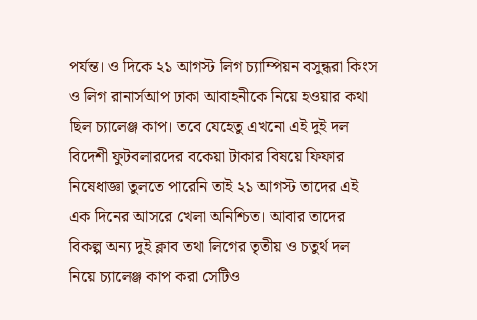পর্যন্ত। ও দিকে ২১ আগস্ট লিগ চ্যাম্পিয়ন বসুন্ধরা কিংস ও লিগ রানার্সআপ ঢাকা আবাহনীকে নিয়ে হওয়ার কথা ছিল চ্যালেঞ্জ কাপ। তবে যেহেতু এখনো এই দুই দল বিদেশী ফুটবলারদের বকেয়া টাকার বিষয়ে ফিফার নিষেধাজ্ঞা তুলতে পারেনি তাই ২১ আগস্ট তাদের এই এক দিনের আসরে খেলা অনিশ্চিত। আবার তাদের বিকল্প অন্য দুই ক্লাব তথা লিগের তৃতীয় ও চতুর্থ দল নিয়ে চ্যালেঞ্জ কাপ করা সেটিও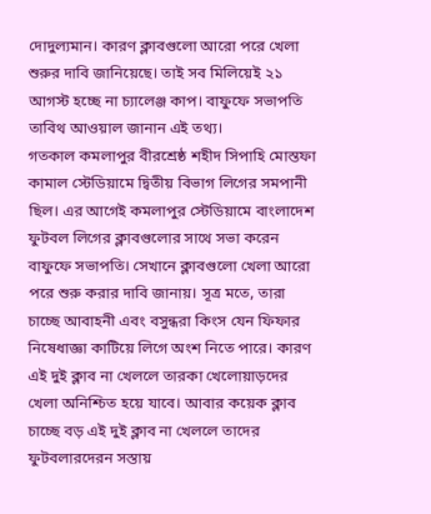দোদুল্যমান। কারণ ক্লাবগুলো আরো পরে খেলা শুরুর দাবি জানিয়েছে। তাই সব মিলিয়েই ২১ আগস্ট হচ্ছে না চ্যালেঞ্জ কাপ। বাফুফে সভাপতি তাবিথ আওয়াল জানান এই তথ্য।
গতকাল কমলাপুর বীরশ্রেষ্ঠ শহীদ সিপাহি মোস্তফা কামাল স্টেডিয়ামে দ্বিতীয় বিভাগ লিগের সমপানী ছিল। এর আগেই কমলাপুর স্টেডিয়ামে বাংলাদেশ ফুটবল লিগের ক্লাবগুলোর সাথে সভা করেন বাফুফে সভাপতি। সেখানে ক্লাবগুলো খেলা আরো পরে শুরু করার দাবি জানায়। সূত্র মতে, তারা চাচ্ছে আবাহনী এবং বসুন্ধরা কিংস যেন ফিফার নিষেধাজ্ঞা কাটিয়ে লিগে অংশ নিতে পারে। কারণ এই দুই ক্লাব না খেললে তারকা খেলোয়াড়দের খেলা অনিশ্চিত হয়ে যাবে। আবার কয়েক ক্লাব চাচ্ছে বড় এই দুই ক্লাব না খেললে তাদের ফুটবলারদেরন সস্তায়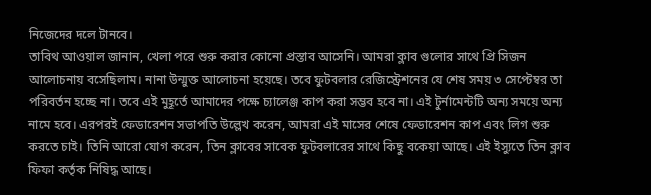নিজেদের দলে টানবে।
তাবিথ আওয়াল জানান, খেলা পরে শুরু করার কোনো প্রস্তাব আসেনি। আমরা ক্লাব গুলোর সাথে প্রি সিজন আলোচনায় বসেছিলাম। নানা উন্মুক্ত আলোচনা হয়েছে। তবে ফুটবলার রেজিস্ট্রেশনের যে শেষ সময় ৩ সেপ্টেম্বর তা পরিবর্তন হচ্ছে না। তবে এই মুহূর্তে আমাদের পক্ষে চ্যালেঞ্জ কাপ করা সম্ভব হবে না। এই টুর্নামেন্টটি অন্য সময়ে অন্য নামে হবে। এরপরই ফেডারেশন সভাপতি উল্লেখ করেন, আমরা এই মাসের শেষে ফেডারেশন কাপ এবং লিগ শুরু করতে চাই। তিনি আরো যোগ করেন, তিন ক্লাবের সাবেক ফুটবলারের সাথে কিছু বকেয়া আছে। এই ইস্যুতে তিন ক্লাব ফিফা কর্তৃক নিষিদ্ধ আছে।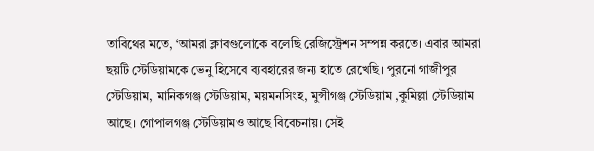তাবিথের মতে, ‘আমরা ক্লাবগুলোকে বলেছি রেজিস্ট্রেশন সম্পন্ন করতে। এবার আমরা ছয়টি স্টেডিয়ামকে ভেনু হিসেবে ব্যবহারের জন্য হাতে রেখেছি। পুরনো গাজীপুর স্টেডিয়াম, মানিকগঞ্জ স্টেডিয়াম, ময়মনসিংহ, মুন্সীগঞ্জ স্টেডিয়াম ,কুমিল্লা স্টেডিয়াম আছে। গোপালগঞ্জ স্টেডিয়ামও আছে বিবেচনায়। সেই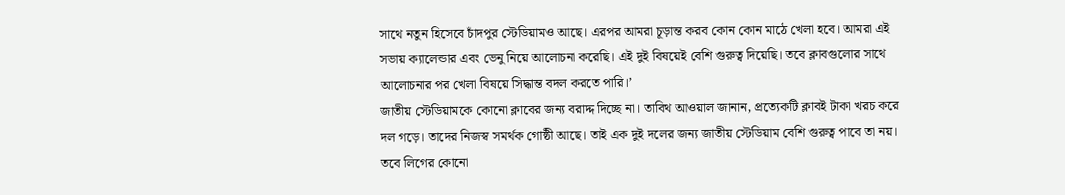সাথে নতুন হিসেবে চাঁদপুর স্টেডিয়ামও আছে। এরপর আমরা চূড়ান্ত করব কোন কোন মাঠে খেলা হবে। আমরা এই সভায় ক্যালেন্ডার এবং ভেনু নিয়ে আলোচনা করেছি। এই দুই বিষয়েই বেশি গুরুত্ব দিয়েছি। তবে ক্লাবগুলোর সাথে আলোচনার পর খেলা বিষয়ে সিদ্ধান্ত বদল করতে পারি।’
জাতীয় স্টেডিয়ামকে কোনো ক্লাবের জন্য বরাদ্দ দিচ্ছে না। তাবিথ আওয়াল জানান, প্রত্যেকটি ক্লাবই টাকা খরচ করে দল গড়ে। তাদের নিজস্ব সমর্থক গোষ্ঠী আছে। তাই এক দুই দলের জন্য জাতীয় স্টেডিয়াম বেশি গুরুত্ব পাবে তা নয়। তবে লিগের কোনো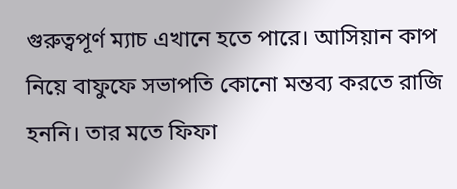গুরুত্বপূর্ণ ম্যাচ এখানে হতে পারে। আসিয়ান কাপ নিয়ে বাফুফে সভাপতি কোনো মন্তব্য করতে রাজি হননি। তার মতে ফিফা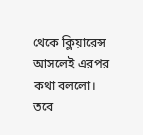থেকে ক্লিয়ারেন্স আসলেই এরপর কথা বললো। তবে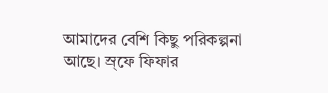আমাদের বেশি কিছু পরিকল্পনা আছে। স্র্ফে ফিফার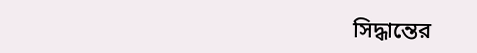সিদ্ধান্তের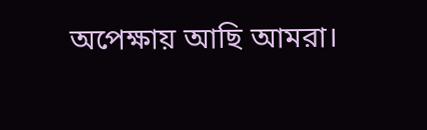অপেক্ষায় আছি আমরা।